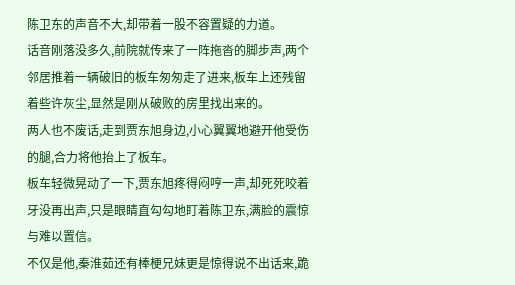陈卫东的声音不大,却带着一股不容置疑的力道。
话音刚落没多久,前院就传来了一阵拖沓的脚步声,两个邻居推着一辆破旧的板车匆匆走了进来,板车上还残留着些许灰尘,显然是刚从破败的房里找出来的。
两人也不废话,走到贾东旭身边,小心翼翼地避开他受伤的腿,合力将他抬上了板车。
板车轻微晃动了一下,贾东旭疼得闷哼一声,却死死咬着牙没再出声,只是眼睛直勾勾地盯着陈卫东,满脸的震惊与难以置信。
不仅是他,秦淮茹还有棒梗兄妹更是惊得说不出话来,跪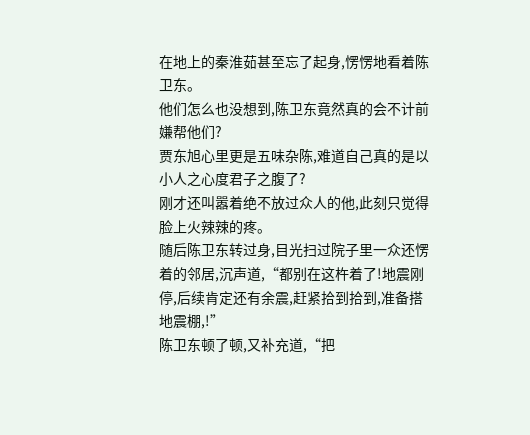在地上的秦淮茹甚至忘了起身,愣愣地看着陈卫东。
他们怎么也没想到,陈卫东竟然真的会不计前嫌帮他们?
贾东旭心里更是五味杂陈,难道自己真的是以小人之心度君子之腹了?
刚才还叫嚣着绝不放过众人的他,此刻只觉得脸上火辣辣的疼。
随后陈卫东转过身,目光扫过院子里一众还愣着的邻居,沉声道,“都别在这杵着了!地震刚停,后续肯定还有余震,赶紧拾到拾到,准备搭地震棚,!”
陈卫东顿了顿,又补充道,“把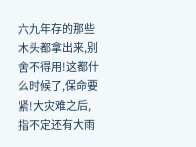六九年存的那些木头都拿出来,别舍不得用!这都什么时候了,保命要紧!大灾难之后,指不定还有大雨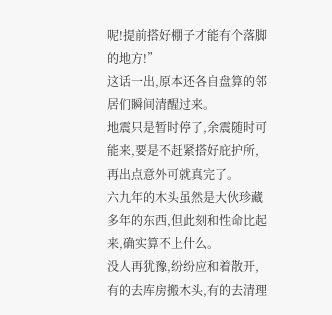呢!提前搭好棚子才能有个落脚的地方!”
这话一出,原本还各自盘算的邻居们瞬间清醒过来。
地震只是暂时停了,余震随时可能来,要是不赶紧搭好庇护所,再出点意外可就真完了。
六九年的木头虽然是大伙珍藏多年的东西,但此刻和性命比起来,确实算不上什么。
没人再犹豫,纷纷应和着散开,有的去库房搬木头,有的去清理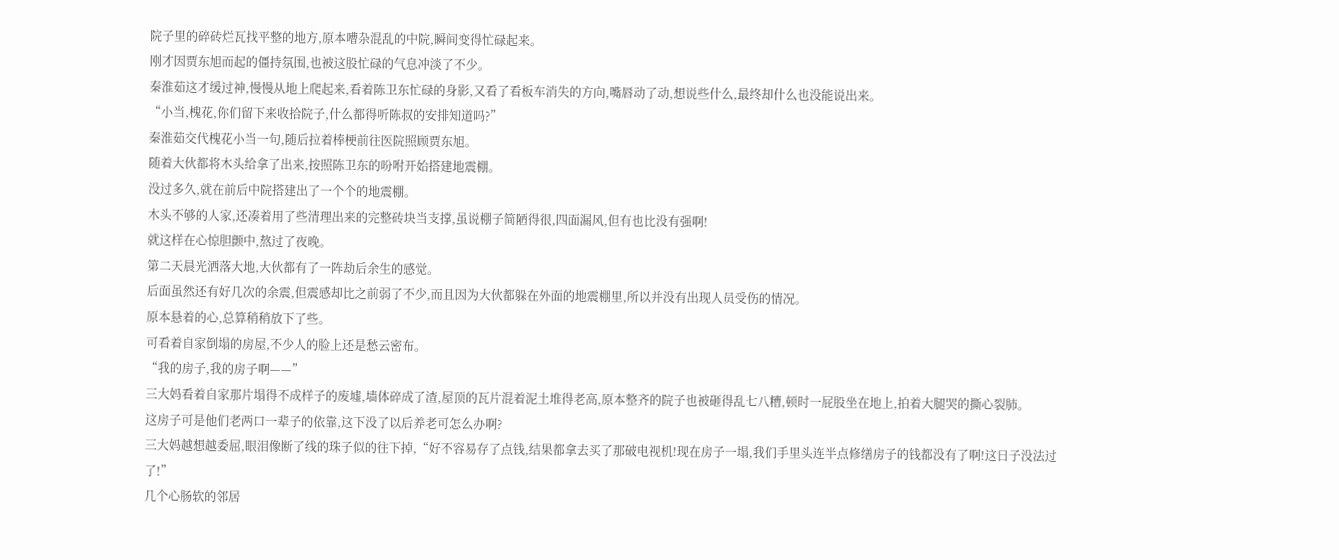院子里的碎砖烂瓦找平整的地方,原本嘈杂混乱的中院,瞬间变得忙碌起来。
刚才因贾东旭而起的僵持氛围,也被这股忙碌的气息冲淡了不少。
秦淮茹这才缓过神,慢慢从地上爬起来,看着陈卫东忙碌的身影,又看了看板车消失的方向,嘴唇动了动,想说些什么,最终却什么也没能说出来。
“小当,槐花,你们留下来收拾院子,什么都得听陈叔的安排知道吗?”
秦淮茹交代槐花小当一句,随后拉着棒梗前往医院照顾贾东旭。
随着大伙都将木头给拿了出来,按照陈卫东的吩咐开始搭建地震棚。
没过多久,就在前后中院搭建出了一个个的地震棚。
木头不够的人家,还凑着用了些清理出来的完整砖块当支撑,虽说棚子简陋得很,四面漏风,但有也比没有强啊!
就这样在心惊胆颤中,熬过了夜晚。
第二天晨光洒落大地,大伙都有了一阵劫后余生的感觉。
后面虽然还有好几次的余震,但震感却比之前弱了不少,而且因为大伙都躲在外面的地震棚里,所以并没有出现人员受伤的情况。
原本悬着的心,总算稍稍放下了些。
可看着自家倒塌的房屋,不少人的脸上还是愁云密布。
“我的房子,我的房子啊——”
三大妈看着自家那片塌得不成样子的废墟,墙体碎成了渣,屋顶的瓦片混着泥土堆得老高,原本整齐的院子也被砸得乱七八糟,顿时一屁股坐在地上,拍着大腿哭的撕心裂肺。
这房子可是他们老两口一辈子的依靠,这下没了以后养老可怎么办啊?
三大妈越想越委屈,眼泪像断了线的珠子似的往下掉,“好不容易存了点钱,结果都拿去买了那破电视机!现在房子一塌,我们手里头连半点修缮房子的钱都没有了啊!这日子没法过了!”
几个心肠软的邻居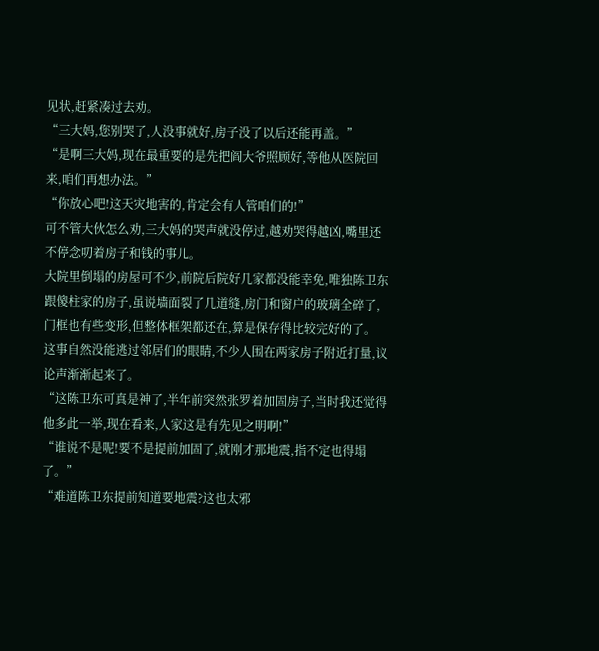见状,赶紧凑过去劝。
“三大妈,您别哭了,人没事就好,房子没了以后还能再盖。”
“是啊三大妈,现在最重要的是先把阎大爷照顾好,等他从医院回来,咱们再想办法。”
“你放心吧!这天灾地害的,肯定会有人管咱们的!”
可不管大伙怎么劝,三大妈的哭声就没停过,越劝哭得越凶,嘴里还不停念叨着房子和钱的事儿。
大院里倒塌的房屋可不少,前院后院好几家都没能幸免,唯独陈卫东跟傻柱家的房子,虽说墙面裂了几道缝,房门和窗户的玻璃全碎了,门框也有些变形,但整体框架都还在,算是保存得比较完好的了。
这事自然没能逃过邻居们的眼睛,不少人围在两家房子附近打量,议论声渐渐起来了。
“这陈卫东可真是神了,半年前突然张罗着加固房子,当时我还觉得他多此一举,现在看来,人家这是有先见之明啊!”
“谁说不是呢!要不是提前加固了,就刚才那地震,指不定也得塌了。”
“难道陈卫东提前知道要地震?这也太邪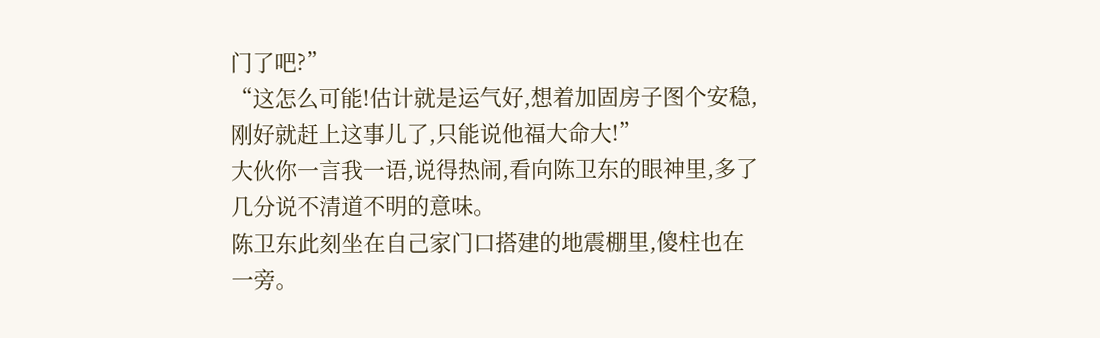门了吧?”
“这怎么可能!估计就是运气好,想着加固房子图个安稳,刚好就赶上这事儿了,只能说他福大命大!”
大伙你一言我一语,说得热闹,看向陈卫东的眼神里,多了几分说不清道不明的意味。
陈卫东此刻坐在自己家门口搭建的地震棚里,傻柱也在一旁。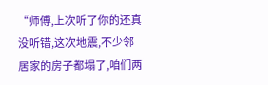“师傅,上次听了你的还真没听错,这次地震,不少邻居家的房子都塌了,咱们两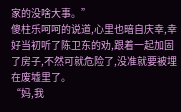家的没啥大事。”
傻柱乐呵呵的说道,心里也暗自庆幸,幸好当初听了陈卫东的劝,跟着一起加固了房子,不然可就危险了,没准就要被埋在废墟里了。
“妈,我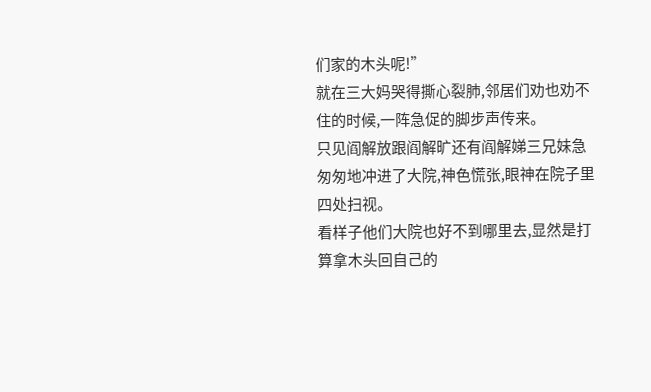们家的木头呢!”
就在三大妈哭得撕心裂肺,邻居们劝也劝不住的时候,一阵急促的脚步声传来。
只见阎解放跟阎解旷还有阎解娣三兄妹急匆匆地冲进了大院,神色慌张,眼神在院子里四处扫视。
看样子他们大院也好不到哪里去,显然是打算拿木头回自己的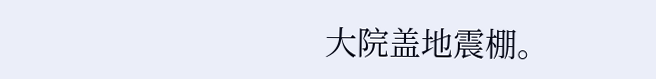大院盖地震棚。